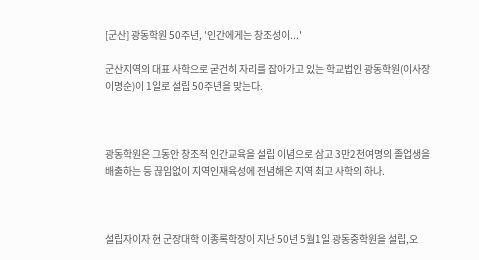[군산] 광동학원 50주년, '인간에게는 창조성이...'

군산지역의 대표 사학으로 굳건히 자리를 잡아가고 있는 학교법인 광동학원(이사장 이명순)이 1일로 설립 50주년을 맞는다.



광동학원은 그동안 창조적 인간교육을 설립 이념으로 삼고 3만2천여명의 졸업생을 배출하는 등 끊임없이 지역인재육성에 전념해온 지역 최고 사학의 하나.



설립자이자 현 군장대학 이종록학장이 지난 50년 5월1일 광동중학원을 설립,오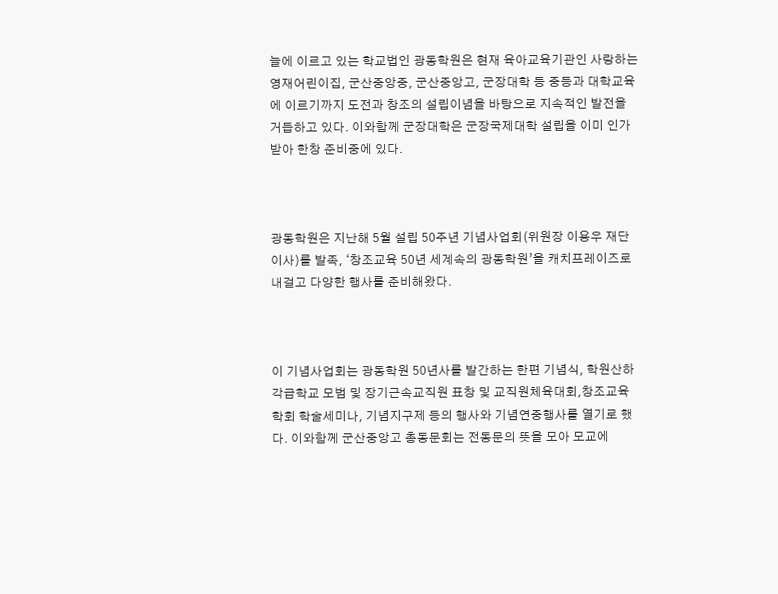늘에 이르고 있는 학교법인 광동학원은 현재 육아교육기관인 사랑하는 영재어린이집, 군산중앙중, 군산중앙고, 군장대학 등 중등과 대학교육에 이르기까지 도전과 창조의 설립이념을 바탕으로 지속적인 발전을 거듭하고 있다. 이와함께 군장대학은 군장국제대학 설립을 이미 인가받아 한창 준비중에 있다.



광동학원은 지난해 5월 설립 50주년 기념사업회(위원장 이용우 재단이사)를 발족, ‘창조교육 50년 세계속의 광동학원’을 캐치프레이즈로 내걸고 다양한 행사를 준비해왔다.



이 기념사업회는 광동학원 50년사를 발간하는 한편 기념식, 학원산하 각급학교 모범 및 장기근속교직원 표창 및 교직원체육대회,창조교육학회 학술세미나, 기념지구제 등의 행사와 기념연중행사를 열기로 했다. 이와함께 군산중앙고 총동문회는 전동문의 뜻을 모아 모교에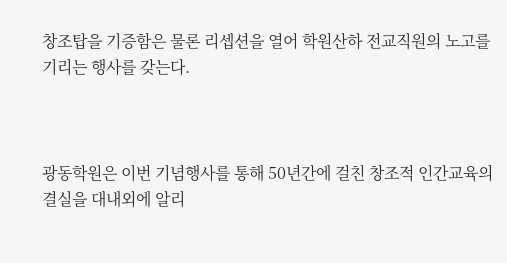창조탑을 기증함은 물론 리셉션을 열어 학원산하 전교직원의 노고를 기리는 행사를 갖는다.



광동학원은 이번 기념행사를 통해 50년간에 걸친 창조적 인간교육의 결실을 대내외에 알리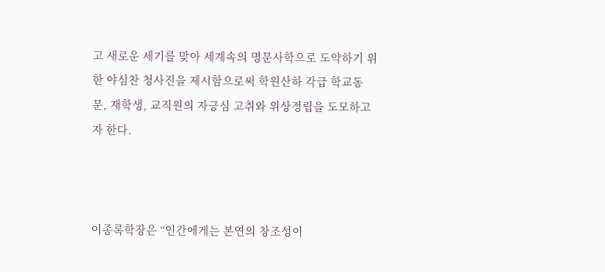고 새로운 세기를 맞아 세계속의 명문사학으로 도약하기 위한 야심찬 청사진을 제시함으로써 학원산하 각급 학교동문, 재학생, 교직원의 자긍심 고취와 위상정립을 도모하고자 한다.



이종록학장은 “인간에게는 본연의 창조성이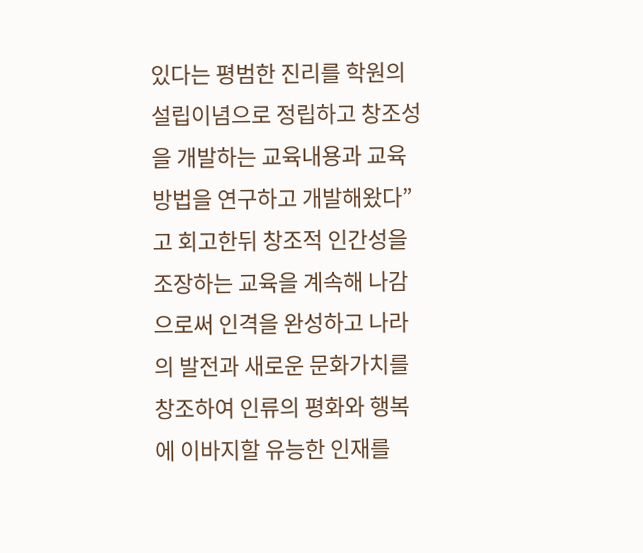있다는 평범한 진리를 학원의 설립이념으로 정립하고 창조성을 개발하는 교육내용과 교육방법을 연구하고 개발해왔다”고 회고한뒤 창조적 인간성을 조장하는 교육을 계속해 나감으로써 인격을 완성하고 나라의 발전과 새로운 문화가치를 창조하여 인류의 평화와 행복에 이바지할 유능한 인재를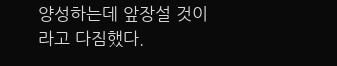양성하는데 앞장설 것이라고 다짐했다.